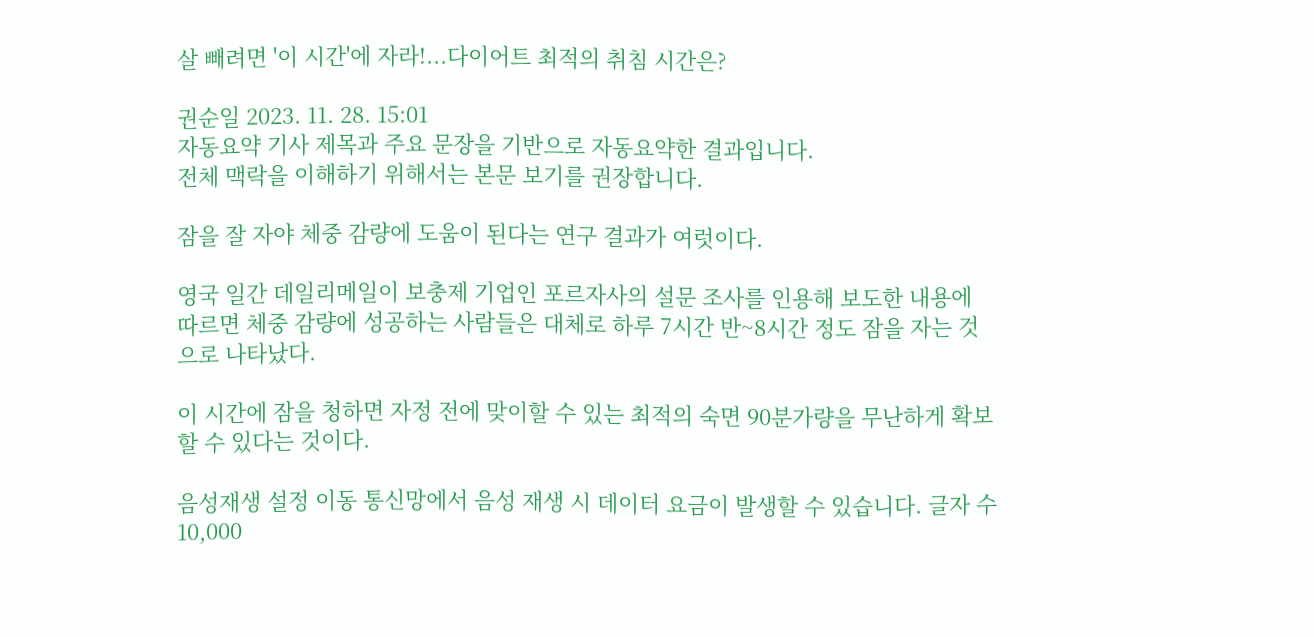살 빼려면 '이 시간'에 자라!...다이어트 최적의 취침 시간은?

권순일 2023. 11. 28. 15:01
자동요약 기사 제목과 주요 문장을 기반으로 자동요약한 결과입니다.
전체 맥락을 이해하기 위해서는 본문 보기를 권장합니다.

잠을 잘 자야 체중 감량에 도움이 된다는 연구 결과가 여럿이다.

영국 일간 데일리메일이 보충제 기업인 포르자사의 설문 조사를 인용해 보도한 내용에 따르면 체중 감량에 성공하는 사람들은 대체로 하루 7시간 반~8시간 정도 잠을 자는 것으로 나타났다.

이 시간에 잠을 청하면 자정 전에 맞이할 수 있는 최적의 숙면 90분가량을 무난하게 확보할 수 있다는 것이다.

음성재생 설정 이동 통신망에서 음성 재생 시 데이터 요금이 발생할 수 있습니다. 글자 수 10,000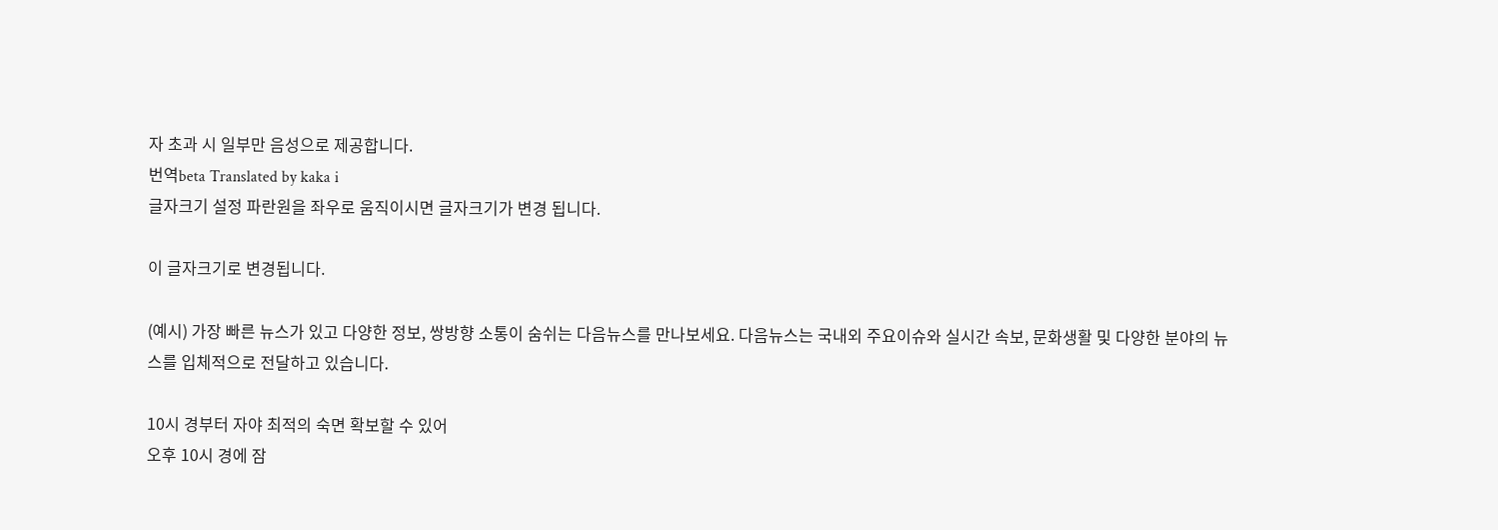자 초과 시 일부만 음성으로 제공합니다.
번역beta Translated by kaka i
글자크기 설정 파란원을 좌우로 움직이시면 글자크기가 변경 됩니다.

이 글자크기로 변경됩니다.

(예시) 가장 빠른 뉴스가 있고 다양한 정보, 쌍방향 소통이 숨쉬는 다음뉴스를 만나보세요. 다음뉴스는 국내외 주요이슈와 실시간 속보, 문화생활 및 다양한 분야의 뉴스를 입체적으로 전달하고 있습니다.

10시 경부터 자야 최적의 숙면 확보할 수 있어
오후 10시 경에 잠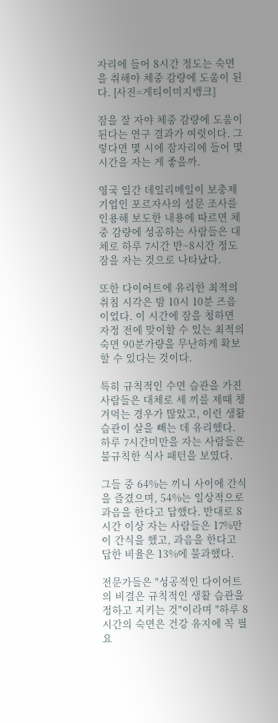자리에 들어 8시간 정도는 숙면을 취해야 체중 감량에 도움이 된다. [사진=게티이미지뱅크]

잠을 잘 자야 체중 감량에 도움이 된다는 연구 결과가 여럿이다. 그렇다면 몇 시에 잠자리에 들어 몇 시간을 자는 게 좋을까.

영국 일간 데일리메일이 보충제 기업인 포르자사의 설문 조사를 인용해 보도한 내용에 따르면 체중 감량에 성공하는 사람들은 대체로 하루 7시간 반~8시간 정도 잠을 자는 것으로 나타났다.

또한 다이어트에 유리한 최적의 취침 시각은 밤 10시 10분 즈음이었다. 이 시간에 잠을 청하면 자정 전에 맞이할 수 있는 최적의 숙면 90분가량을 무난하게 확보할 수 있다는 것이다.

특히 규칙적인 수면 습관을 가진 사람들은 대체로 세 끼를 제때 챙겨먹는 경우가 많았고, 이런 생활 습관이 살을 빼는 데 유리했다. 하루 7시간미만을 자는 사람들은 불규칙한 식사 패턴을 보였다.

그들 중 64%는 끼니 사이에 간식을 즐겼으며, 54%는 일상적으로 과음을 한다고 답했다. 반대로 8시간 이상 자는 사람들은 17%만이 간식을 했고, 과음을 한다고 답한 비율은 13%에 불과했다.

전문가들은 "성공적인 다이어트의 비결은 규칙적인 생활 습관을 정하고 지키는 것"이라며 "하루 8시간의 숙면은 건강 유지에 꼭 필요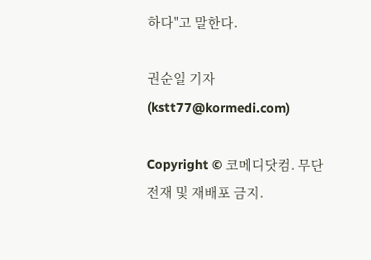하다"고 말한다.

권순일 기자 (kstt77@kormedi.com)

Copyright © 코메디닷컴. 무단전재 및 재배포 금지.